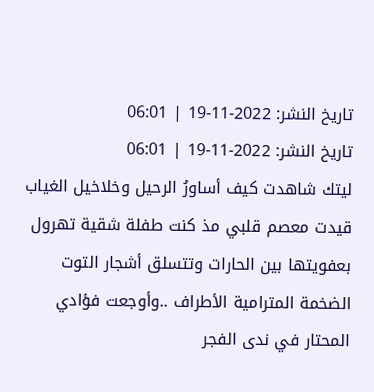تاريخ النشر: 2022-11-19 | 06:01
تاريخ النشر: 2022-11-19 | 06:01
ليتك شاهدت كيف أساورُ الرحيل وخلاخيل الغياب قيدت معصم قلبي مذ كنت طفلة شقية تهرول بعفويتها بين الحارات وتتسلق أشجار التوت الضخمة المترامية الأطراف ..وأوجعت فؤادي المحتار في ندى الفجر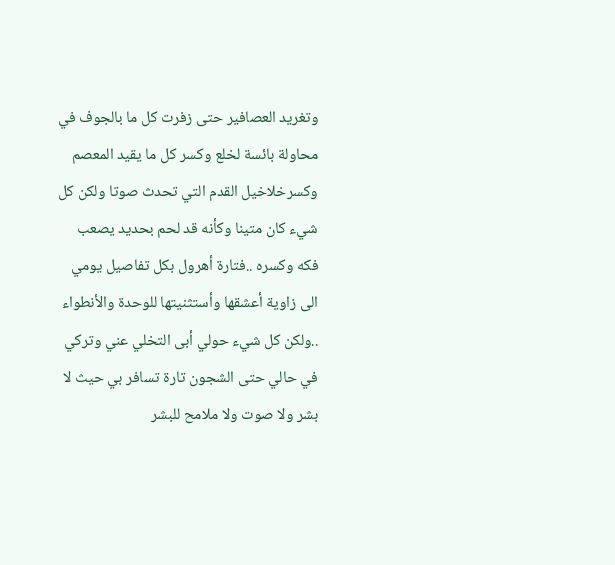وتغريد العصافير حتى زفرت كل ما بالجوف في محاولة بائسة لخلع وكسر كل ما يقيد المعصم وكسرخلاخيل القدم التي تحدث صوتا ولكن كل شيء كان متينا وكأنه قد لحم بحديد يصعب فكه وكسره ..فتارة أهرول بكل تفاصيل يومي الى زاوية أعشقها وأستثنيتها للوحدة والأنطواء ..ولكن كل شيء حولي أبى التخلي عني وتركي في حالي حتى الشجون تارة تسافر بي حيث لا بشر ولا صوت ولا ملامح للبشر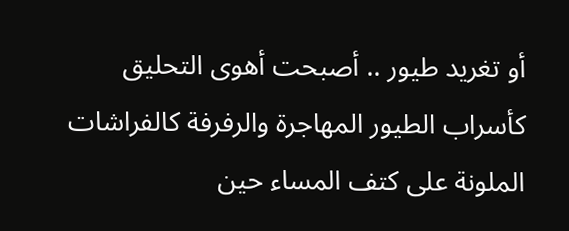أو تغريد طيور .. أصبحت أهوى التحليق كأسراب الطيور المهاجرة والرفرفة كالفراشات الملونة على كتف المساء حين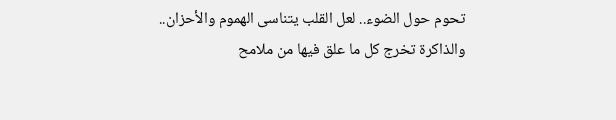تحوم حول الضوء.. لعل القلب يتناسى الهموم والأحزان.. والذاكرة تخرج كل ما علق فيها من ملامح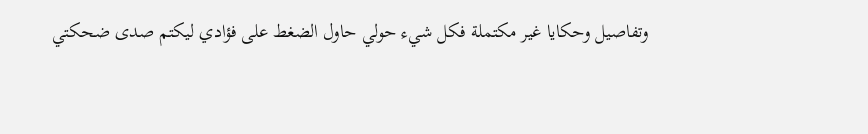وتفاصيل وحكايا غير مكتملة فكل شيء حولي حاول الضغط على فؤادي ليكتم صدى ضحكتي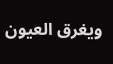ويغرق العيون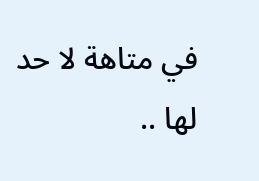في متاهة لا حد لها ..